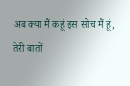अब क्या मैं कहूं इस सोच मैं हूं,
तेरी बातों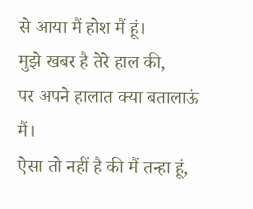से आया मैं होश मैं हूं।
मुझे खबर है तेरे हाल की,
पर अपने हालात क्या बतालाऊं मैं।
ऐसा तो नहीं है की मैं तन्हा हूं,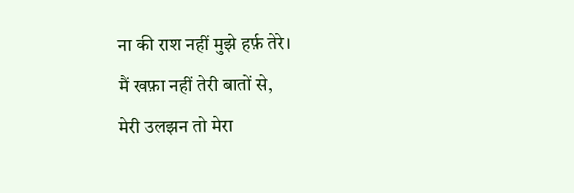ना की राश नहीं मुझे हर्फ़ तेरे।
मैं खफ़ा नहीं तेरी बातों से,
मेरी उलझन तो मेरा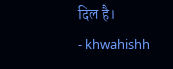दिल है।
- khwahishh